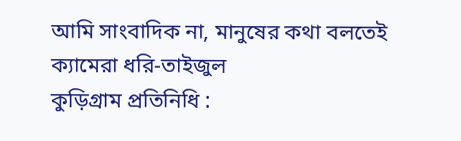আমি সাংবাদিক না, মানুষের কথা বলতেই ক্যামেরা ধরি-তাইজুল
কুড়িগ্রাম প্রতিনিধি :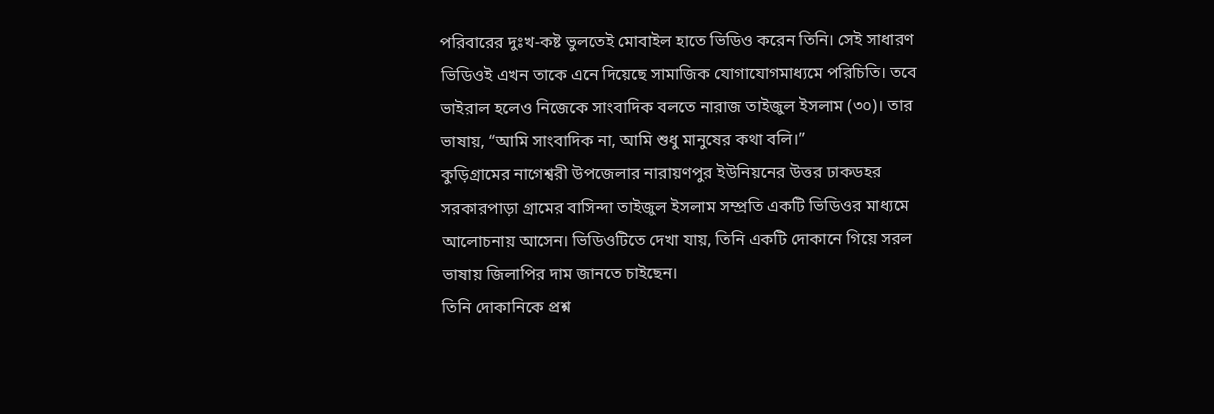পরিবারের দুঃখ-কষ্ট ভুলতেই মোবাইল হাতে ভিডিও করেন তিনি। সেই সাধারণ ভিডিওই এখন তাকে এনে দিয়েছে সামাজিক যোগাযোগমাধ্যমে পরিচিতি। তবে ভাইরাল হলেও নিজেকে সাংবাদিক বলতে নারাজ তাইজুল ইসলাম (৩০)। তার ভাষায়, “আমি সাংবাদিক না, আমি শুধু মানুষের কথা বলি।”
কুড়িগ্রামের নাগেশ্বরী উপজেলার নারায়ণপুর ইউনিয়নের উত্তর ঢাকডহর সরকারপাড়া গ্রামের বাসিন্দা তাইজুল ইসলাম সম্প্রতি একটি ভিডিওর মাধ্যমে আলোচনায় আসেন। ভিডিওটিতে দেখা যায়, তিনি একটি দোকানে গিয়ে সরল ভাষায় জিলাপির দাম জানতে চাইছেন।
তিনি দোকানিকে প্রশ্ন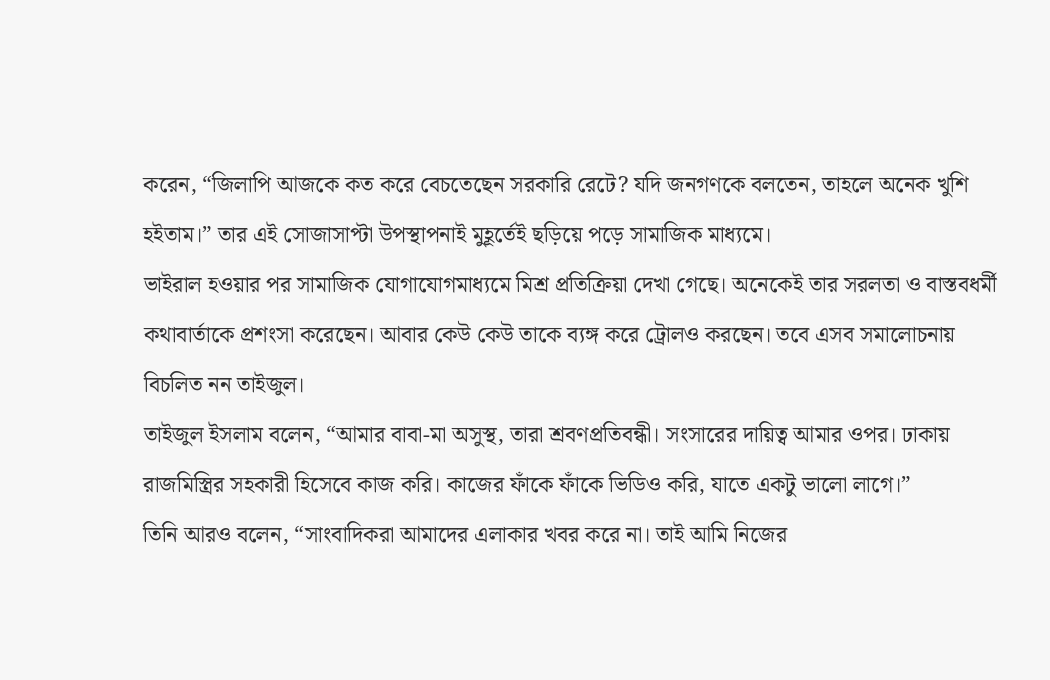করেন, “জিলাপি আজকে কত করে বেচতেছেন সরকারি রেটে? যদি জনগণকে বলতেন, তাহলে অনেক খুশি হইতাম।” তার এই সোজাসাপ্টা উপস্থাপনাই মুহূর্তেই ছড়িয়ে পড়ে সামাজিক মাধ্যমে।
ভাইরাল হওয়ার পর সামাজিক যোগাযোগমাধ্যমে মিশ্র প্রতিক্রিয়া দেখা গেছে। অনেকেই তার সরলতা ও বাস্তবধর্মী কথাবার্তাকে প্রশংসা করেছেন। আবার কেউ কেউ তাকে ব্যঙ্গ করে ট্রোলও করছেন। তবে এসব সমালোচনায় বিচলিত নন তাইজুল।
তাইজুল ইসলাম বলেন, “আমার বাবা-মা অসুস্থ, তারা শ্রবণপ্রতিবন্ধী। সংসারের দায়িত্ব আমার ওপর। ঢাকায় রাজমিস্ত্রির সহকারী হিসেবে কাজ করি। কাজের ফাঁকে ফাঁকে ভিডিও করি, যাতে একটু ভালো লাগে।”
তিনি আরও বলেন, “সাংবাদিকরা আমাদের এলাকার খবর করে না। তাই আমি নিজের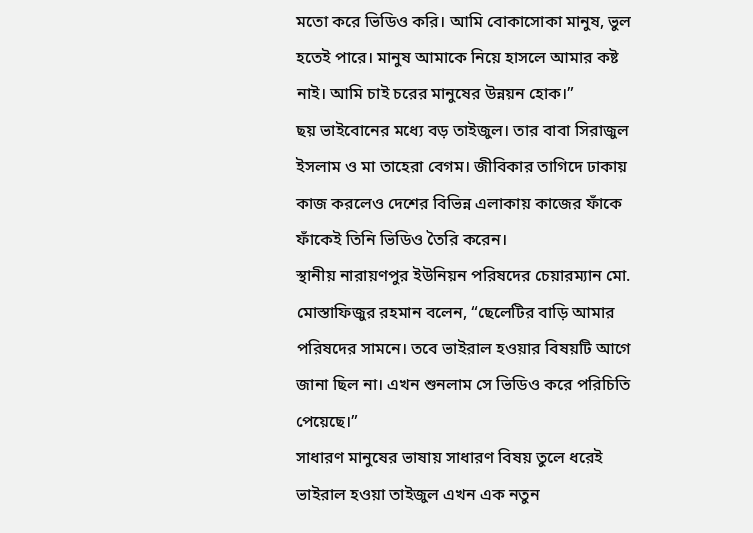মতো করে ভিডিও করি। আমি বোকাসোকা মানুষ, ভুল হতেই পারে। মানুষ আমাকে নিয়ে হাসলে আমার কষ্ট নাই। আমি চাই চরের মানুষের উন্নয়ন হোক।”
ছয় ভাইবোনের মধ্যে বড় তাইজুল। তার বাবা সিরাজুল ইসলাম ও মা তাহেরা বেগম। জীবিকার তাগিদে ঢাকায় কাজ করলেও দেশের বিভিন্ন এলাকায় কাজের ফাঁকে ফাঁকেই তিনি ভিডিও তৈরি করেন।
স্থানীয় নারায়ণপুর ইউনিয়ন পরিষদের চেয়ারম্যান মো. মোস্তাফিজুর রহমান বলেন, “ছেলেটির বাড়ি আমার পরিষদের সামনে। তবে ভাইরাল হওয়ার বিষয়টি আগে জানা ছিল না। এখন শুনলাম সে ভিডিও করে পরিচিতি পেয়েছে।”
সাধারণ মানুষের ভাষায় সাধারণ বিষয় তুলে ধরেই ভাইরাল হওয়া তাইজুল এখন এক নতুন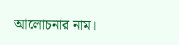আলোচনার নাম।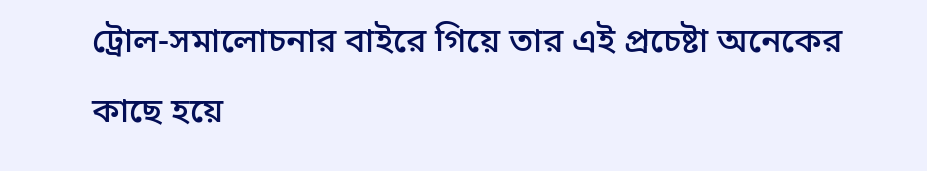ট্রোল-সমালোচনার বাইরে গিয়ে তার এই প্রচেষ্টা অনেকের কাছে হয়ে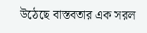উঠেছে বাস্তবতার এক সরল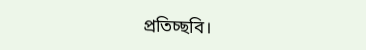প্রতিচ্ছবি।